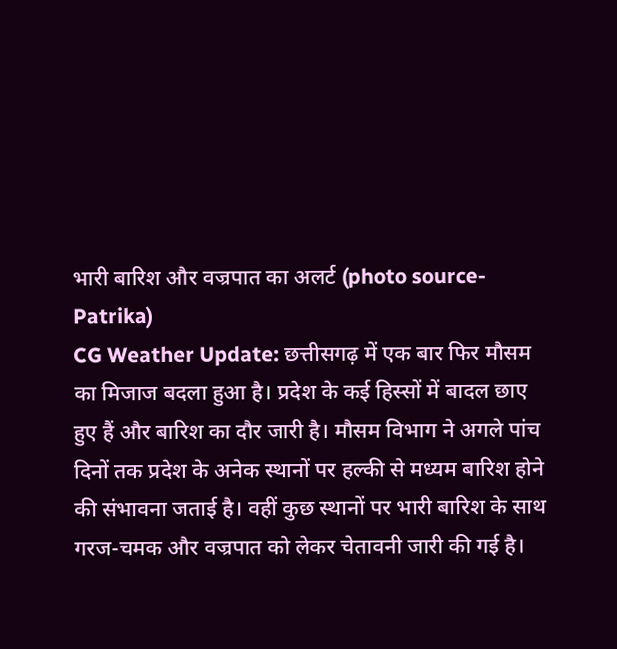भारी बारिश और वज्रपात का अलर्ट (photo source- Patrika)
CG Weather Update: छत्तीसगढ़ में एक बार फिर मौसम का मिजाज बदला हुआ है। प्रदेश के कई हिस्सों में बादल छाए हुए हैं और बारिश का दौर जारी है। मौसम विभाग ने अगले पांच दिनों तक प्रदेश के अनेक स्थानों पर हल्की से मध्यम बारिश होने की संभावना जताई है। वहीं कुछ स्थानों पर भारी बारिश के साथ गरज-चमक और वज्रपात को लेकर चेतावनी जारी की गई है।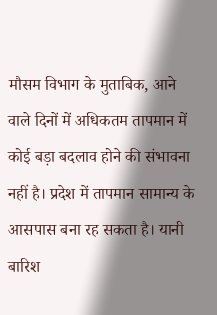मौसम विभाग के मुताबिक, आने वाले दिनों में अधिकतम तापमान में कोई बड़ा बदलाव होने की संभावना नहीं है। प्रदेश में तापमान सामान्य के आसपास बना रह सकता है। यानी बारिश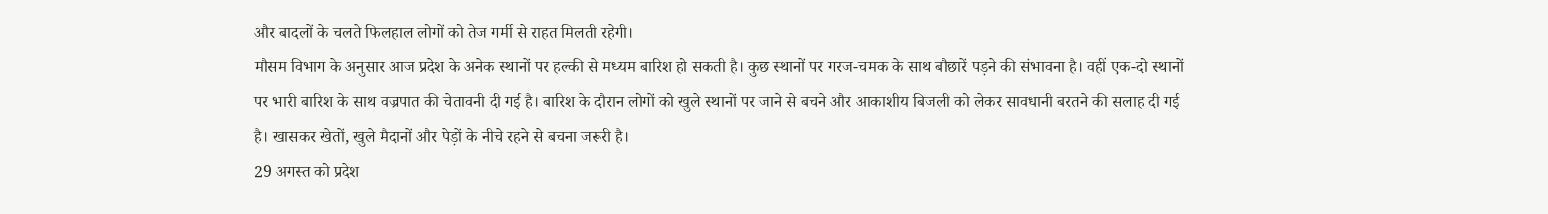और बादलों के चलते फिलहाल लोगों को तेज गर्मी से राहत मिलती रहेगी।
मौसम विभाग के अनुसार आज प्रदेश के अनेक स्थानों पर हल्की से मध्यम बारिश हो सकती है। कुछ स्थानों पर गरज-चमक के साथ बौछारें पड़ने की संभावना है। वहीं एक-दो स्थानों पर भारी बारिश के साथ वज्रपात की चेतावनी दी गई है। बारिश के दौरान लोगों को खुले स्थानों पर जाने से बचने और आकाशीय बिजली को लेकर सावधानी बरतने की सलाह दी गई है। खासकर खेतों, खुले मैदानों और पेड़ों के नीचे रहने से बचना जरूरी है।
29 अगस्त को प्रदेश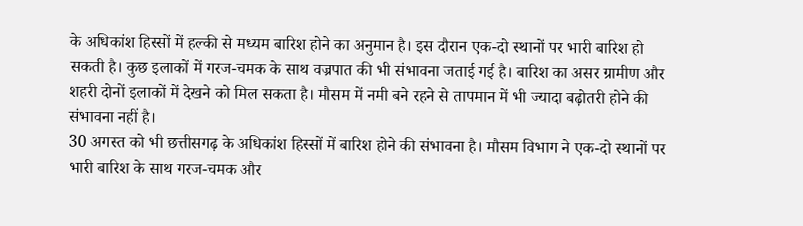के अधिकांश हिस्सों में हल्की से मध्यम बारिश होने का अनुमान है। इस दौरान एक-दो स्थानों पर भारी बारिश हो सकती है। कुछ इलाकों में गरज-चमक के साथ वज्रपात की भी संभावना जताई गई है। बारिश का असर ग्रामीण और शहरी दोनों इलाकों में देखने को मिल सकता है। मौसम में नमी बने रहने से तापमान में भी ज्यादा बढ़ोतरी होने की संभावना नहीं है।
30 अगस्त को भी छत्तीसगढ़ के अधिकांश हिस्सों में बारिश होने की संभावना है। मौसम विभाग ने एक-दो स्थानों पर भारी बारिश के साथ गरज-चमक और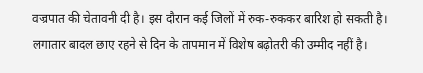वज्रपात की चेतावनी दी है। इस दौरान कई जिलों में रुक-रुककर बारिश हो सकती है। लगातार बादल छाए रहने से दिन के तापमान में विशेष बढ़ोतरी की उम्मीद नहीं है।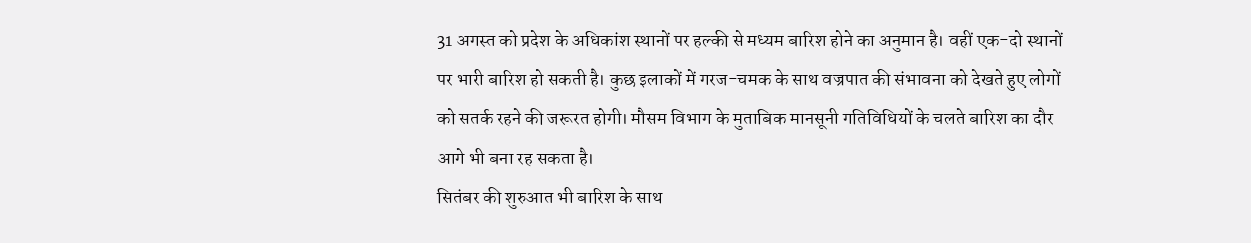31 अगस्त को प्रदेश के अधिकांश स्थानों पर हल्की से मध्यम बारिश होने का अनुमान है। वहीं एक-दो स्थानों पर भारी बारिश हो सकती है। कुछ इलाकों में गरज-चमक के साथ वज्रपात की संभावना को देखते हुए लोगों को सतर्क रहने की जरूरत होगी। मौसम विभाग के मुताबिक मानसूनी गतिविधियों के चलते बारिश का दौर आगे भी बना रह सकता है।
सितंबर की शुरुआत भी बारिश के साथ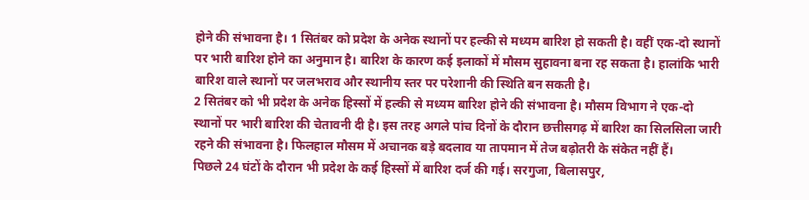होने की संभावना है। 1 सितंबर को प्रदेश के अनेक स्थानों पर हल्की से मध्यम बारिश हो सकती है। वहीं एक-दो स्थानों पर भारी बारिश होने का अनुमान है। बारिश के कारण कई इलाकों में मौसम सुहावना बना रह सकता है। हालांकि भारी बारिश वाले स्थानों पर जलभराव और स्थानीय स्तर पर परेशानी की स्थिति बन सकती है।
2 सितंबर को भी प्रदेश के अनेक हिस्सों में हल्की से मध्यम बारिश होने की संभावना है। मौसम विभाग ने एक-दो स्थानों पर भारी बारिश की चेतावनी दी है। इस तरह अगले पांच दिनों के दौरान छत्तीसगढ़ में बारिश का सिलसिला जारी रहने की संभावना है। फिलहाल मौसम में अचानक बड़े बदलाव या तापमान में तेज बढ़ोतरी के संकेत नहीं हैं।
पिछले 24 घंटों के दौरान भी प्रदेश के कई हिस्सों में बारिश दर्ज की गई। सरगुजा, बिलासपुर,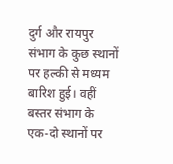दुर्ग और रायपुर संभाग के कुछ स्थानों पर हल्की से मध्यम बारिश हुई। वहीं बस्तर संभाग के एक-दो स्थानों पर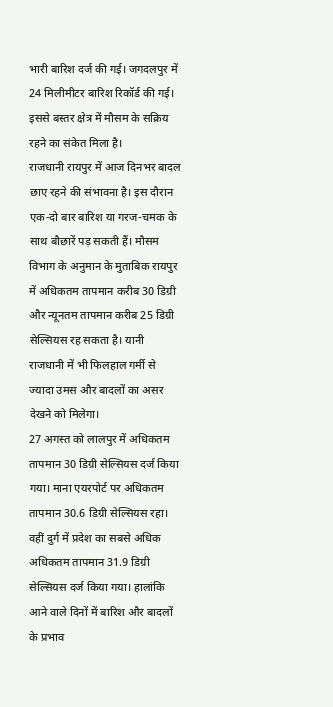भारी बारिश दर्ज की गई। जगदलपुर में 24 मिलीमीटर बारिश रिकॉर्ड की गई। इससे बस्तर क्षेत्र में मौसम के सक्रिय रहने का संकेत मिला है।
राजधानी रायपुर में आज दिनभर बादल छाए रहने की संभावना है। इस दौरान एक-दो बार बारिश या गरज-चमक के साथ बौछारें पड़ सकती हैं। मौसम विभाग के अनुमान के मुताबिक रायपुर में अधिकतम तापमान करीब 30 डिग्री और न्यूनतम तापमान करीब 25 डिग्री सेल्सियस रह सकता है। यानी राजधानी में भी फिलहाल गर्मी से ज्यादा उमस और बादलों का असर देखने को मिलेगा।
27 अगस्त को लालपुर में अधिकतम तापमान 30 डिग्री सेल्सियस दर्ज किया गया। माना एयरपोर्ट पर अधिकतम तापमान 30.6 डिग्री सेल्सियस रहा। वहीं दुर्ग में प्रदेश का सबसे अधिक अधिकतम तापमान 31.9 डिग्री सेल्सियस दर्ज किया गया। हालांकि आने वाले दिनों में बारिश और बादलों के प्रभाव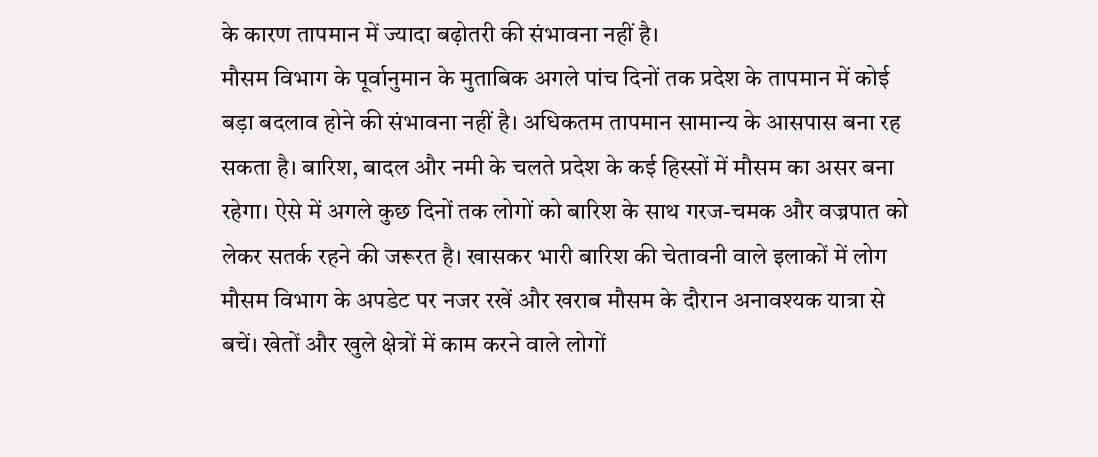के कारण तापमान में ज्यादा बढ़ोतरी की संभावना नहीं है।
मौसम विभाग के पूर्वानुमान के मुताबिक अगले पांच दिनों तक प्रदेश के तापमान में कोई बड़ा बदलाव होने की संभावना नहीं है। अधिकतम तापमान सामान्य के आसपास बना रह सकता है। बारिश, बादल और नमी के चलते प्रदेश के कई हिस्सों में मौसम का असर बना रहेगा। ऐसे में अगले कुछ दिनों तक लोगों को बारिश के साथ गरज-चमक और वज्रपात को लेकर सतर्क रहने की जरूरत है। खासकर भारी बारिश की चेतावनी वाले इलाकों में लोग मौसम विभाग के अपडेट पर नजर रखें और खराब मौसम के दौरान अनावश्यक यात्रा से बचें। खेतों और खुले क्षेत्रों में काम करने वाले लोगों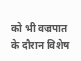को भी वज्रपात के दौरान विशेष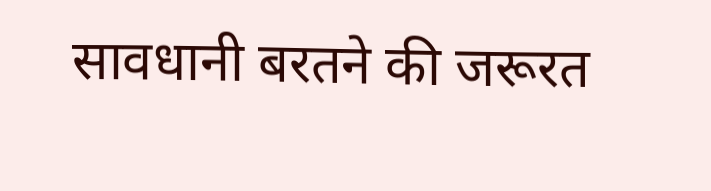सावधानी बरतने की जरूरत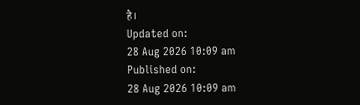है।
Updated on:
28 Aug 2026 10:09 am
Published on:
28 Aug 2026 10:09 am